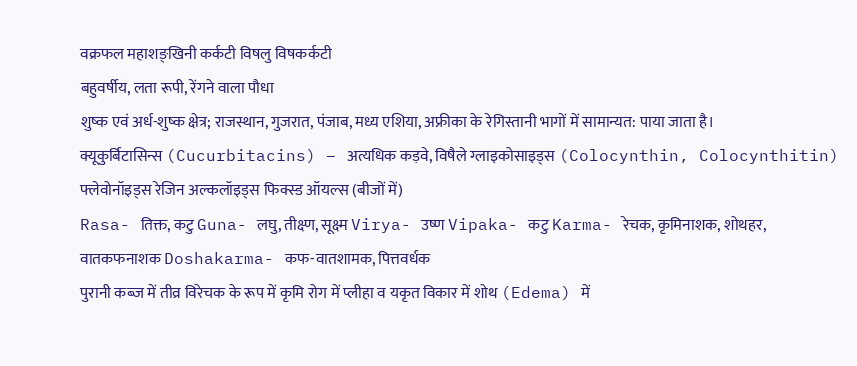वक्रफल महाशङ्खिनी कर्कटी विषलु विषकर्कटी
बहुवर्षीय, लता रूपी, रेंगने वाला पौधा
शुष्क एवं अर्ध-शुष्क क्षेत्र; राजस्थान, गुजरात, पंजाब, मध्य एशिया, अफ्रीका के रेगिस्तानी भागों में सामान्यत: पाया जाता है।
क्यूकुर्बिटासिन्स (Cucurbitacins) – अत्यधिक कड़वे, विषैले ग्लाइकोसाइड्स (Colocynthin, Colocynthitin) फ्लेवोनॉइड्स रेजिन अल्कलॉइड्स फिक्स्ड ऑयल्स (बीजों में)
Rasa- तिक्त, कटु Guna- लघु, तीक्ष्ण, सूक्ष्म Virya- उष्ण Vipaka- कटु Karma- रेचक, कृमिनाशक, शोथहर, वातकफनाशक Doshakarma- कफ-वातशामक, पित्तवर्धक
पुरानी कब्ज में तीव्र विरेचक के रूप में कृमि रोग में प्लीहा व यकृत विकार में शोथ (Edema) में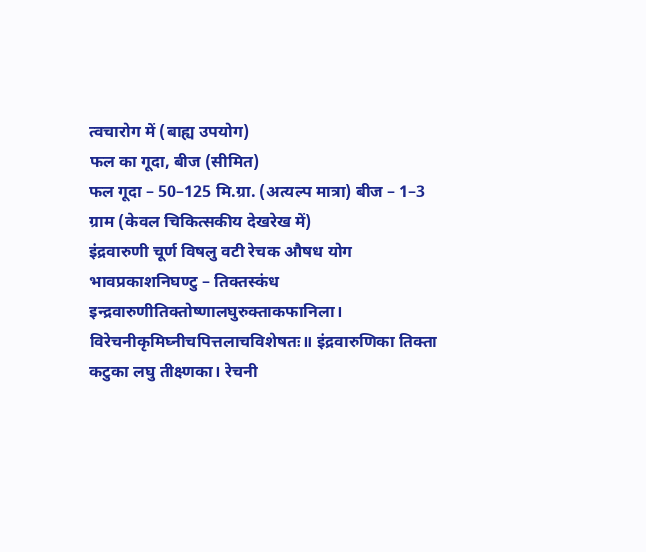त्वचारोग में (बाह्य उपयोग)
फल का गूदा, बीज (सीमित)
फल गूदा – 50–125 मि.ग्रा. (अत्यल्प मात्रा) बीज – 1–3 ग्राम (केवल चिकित्सकीय देखरेख में)
इंद्रवारुणी चूर्ण विषलु वटी रेचक औषध योग
भावप्रकाशनिघण्टु – तिक्तस्कंध इन्द्रवारुणीतिक्तोष्णालघुरुक्ताकफानिला। विरेचनीकृमिघ्नीचपित्तलाचविशेषतः॥ इंद्रवारुणिका तिक्ता कटुका लघु तीक्ष्णका। रेचनी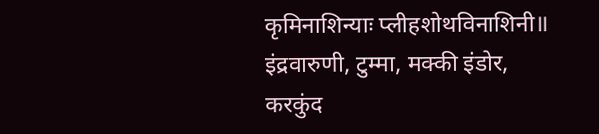कृमिनाशिन्याः प्लीहशोथविनाशिनी॥
इंद्रवारुणी, टुम्मा, मक्की इंडोर, करकुंद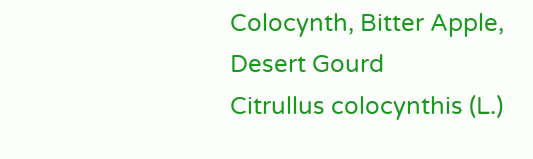Colocynth, Bitter Apple, Desert Gourd
Citrullus colocynthis (L.)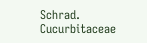Schrad.
Cucurbitaceae